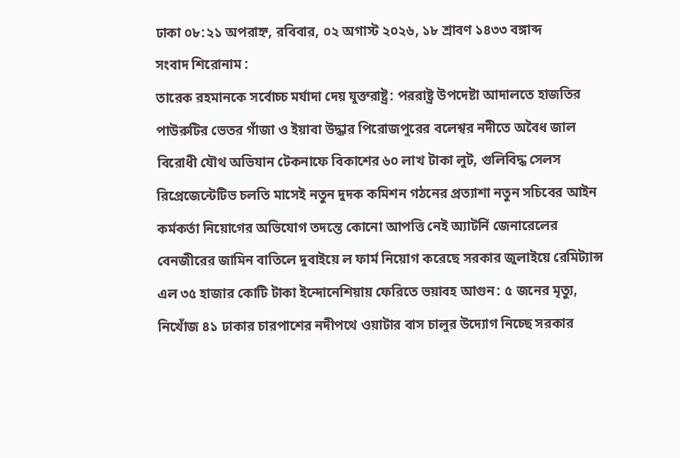ঢাকা ০৮:২১ অপরাহ্ন, রবিবার, ০২ অগাস্ট ২০২৬, ১৮ শ্রাবণ ১৪৩৩ বঙ্গাব্দ
সংবাদ শিরোনাম :
তারেক রহমানকে সর্বোচ্চ মর্যাদা দেয় যুক্তরাষ্ট্র: পররাষ্ট্র উপদেষ্টা আদালতে হাজতির পাউরুটির ভেতর গাঁজা ও ইয়াবা উদ্ধার পিরোজপুরের বলেশ্বর নদীতে অবৈধ জাল বিরোধী যৌথ অভিযান টেকনাফে বিকাশের ৬০ লাখ টাকা লুট, গুলিবিদ্ধ সেলস রিপ্রেজেন্টেটিভ চলতি মাসেই নতুন দুদক কমিশন গঠনের প্রত্যাশা নতুন সচিবের আইন কর্মকর্তা নিয়োগের অভিযোগ তদন্তে কোনো আপত্তি নেই অ্যাটর্নি জেনারেলের বেনজীরের জামিন বাতিলে দুবাইয়ে ল ফার্ম নিয়োগ করেছে সরকার জুলাইয়ে রেমিট্যান্স এল ৩৫ হাজার কোটি টাকা ইন্দোনেশিয়ায় ফেরিতে ভয়াবহ আগুন: ৫ জনের মৃত্যু, নিখোঁজ ৪১ ঢাকার চারপাশের নদীপথে ওয়াটার বাস চালুর উদ্যোগ নিচ্ছে সরকার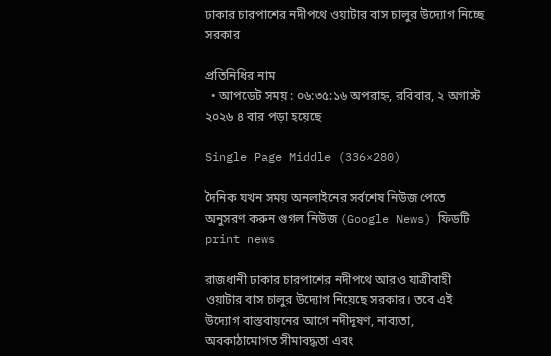ঢাকার চারপাশের নদীপথে ওয়াটার বাস চালুর উদ্যোগ নিচ্ছে সরকার

প্রতিনিধির নাম
  • আপডেট সময় : ০৬:৩৫:১৬ অপরাহ্ন, রবিবার, ২ অগাস্ট ২০২৬ ৪ বার পড়া হয়েছে

Single Page Middle (336×280)

দৈনিক যখন সময় অনলাইনের সর্বশেষ নিউজ পেতে অনুসরণ করুন গুগল নিউজ (Google News) ফিডটি
print news

রাজধানী ঢাকার চারপাশের নদীপথে আরও যাত্রীবাহী ওয়াটার বাস চালুর উদ্যোগ নিয়েছে সরকার। তবে এই উদ্যোগ বাস্তবায়নের আগে নদীদূষণ, নাব্যতা, অবকাঠামোগত সীমাবদ্ধতা এবং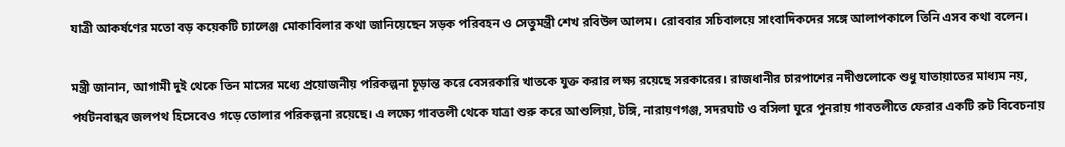যাত্রী আকর্ষণের মতো বড় কয়েকটি চ্যালেঞ্জ মোকাবিলার কথা জানিয়েছেন সড়ক পরিবহন ও সেতুমন্ত্রী শেখ রবিউল আলম। রোববার সচিবালয়ে সাংবাদিকদের সঙ্গে আলাপকালে তিনি এসব কথা বলেন।

মন্ত্রী জানান, আগামী দুই থেকে তিন মাসের মধ্যে প্রয়োজনীয় পরিকল্পনা চূড়ান্ত করে বেসরকারি খাতকে যুক্ত করার লক্ষ্য রয়েছে সরকারের। রাজধানীর চারপাশের নদীগুলোকে শুধু যাতায়াতের মাধ্যম নয়, পর্যটনবান্ধব জলপথ হিসেবেও গড়ে তোলার পরিকল্পনা রয়েছে। এ লক্ষ্যে গাবতলী থেকে যাত্রা শুরু করে আশুলিয়া, টঙ্গি, নারায়ণগঞ্জ, সদরঘাট ও বসিলা ঘুরে পুনরায় গাবতলীতে ফেরার একটি রুট বিবেচনায়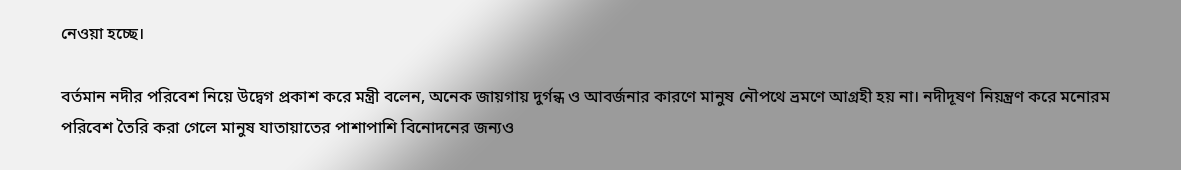নেওয়া হচ্ছে।

বর্তমান নদীর পরিবেশ নিয়ে উদ্বেগ প্রকাশ করে মন্ত্রী বলেন, অনেক জায়গায় দুর্গন্ধ ও আবর্জনার কারণে মানুষ নৌপথে ভ্রমণে আগ্রহী হয় না। নদীদূষণ নিয়ন্ত্রণ করে মনোরম পরিবেশ তৈরি করা গেলে মানুষ যাতায়াতের পাশাপাশি বিনোদনের জন্যও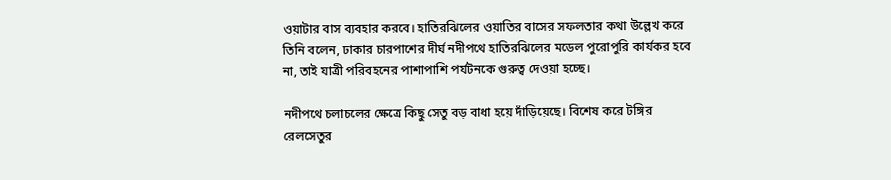ওয়াটার বাস ব্যবহার করবে। হাতিরঝিলের ওয়াতির বাসের সফলতার কথা উল্লেখ করে তিনি বলেন, ঢাকার চারপাশের দীর্ঘ নদীপথে হাতিরঝিলের মডেল পুরোপুরি কার্যকর হবে না, তাই যাত্রী পরিবহনের পাশাপাশি পর্যটনকে গুরুত্ব দেওয়া হচ্ছে।

নদীপথে চলাচলের ক্ষেত্রে কিছু সেতু বড় বাধা হয়ে দাঁড়িয়েছে। বিশেষ করে টঙ্গির রেলসেতুর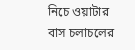নিচে ওয়াটার বাস চলাচলের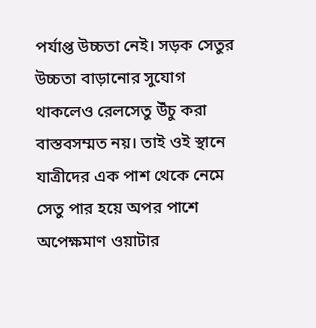পর্যাপ্ত উচ্চতা নেই। সড়ক সেতুর উচ্চতা বাড়ানোর সুযোগ থাকলেও রেলসেতু উঁচু করা বাস্তবসম্মত নয়। তাই ওই স্থানে যাত্রীদের এক পাশ থেকে নেমে সেতু পার হয়ে অপর পাশে অপেক্ষমাণ ওয়াটার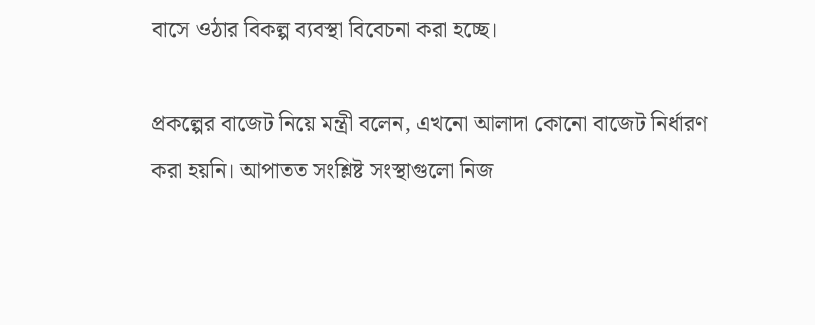বাসে ওঠার বিকল্প ব্যবস্থা বিবেচনা করা হচ্ছে।

প্রকল্পের বাজেট নিয়ে মন্ত্রী বলেন, এখনো আলাদা কোনো বাজেট নির্ধারণ করা হয়নি। আপাতত সংশ্লিষ্ট সংস্থাগুলো নিজ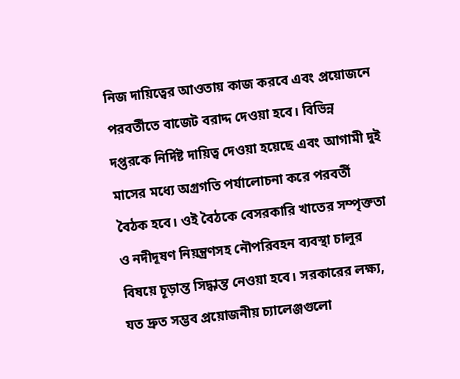নিজ দায়িত্বের আওতায় কাজ করবে এবং প্রয়োজনে পরবর্তীতে বাজেট বরাদ্দ দেওয়া হবে। বিভিন্ন দপ্তরকে নির্দিষ্ট দায়িত্ব দেওয়া হয়েছে এবং আগামী দুই মাসের মধ্যে অগ্রগতি পর্যালোচনা করে পরবর্তী বৈঠক হবে। ওই বৈঠকে বেসরকারি খাতের সম্পৃক্ততা ও নদীদূষণ নিয়ন্ত্রণসহ নৌপরিবহন ব্যবস্থা চালুর বিষয়ে চূড়ান্ত সিদ্ধান্ত নেওয়া হবে। সরকারের লক্ষ্য, যত দ্রুত সম্ভব প্রয়োজনীয় চ্যালেঞ্জগুলো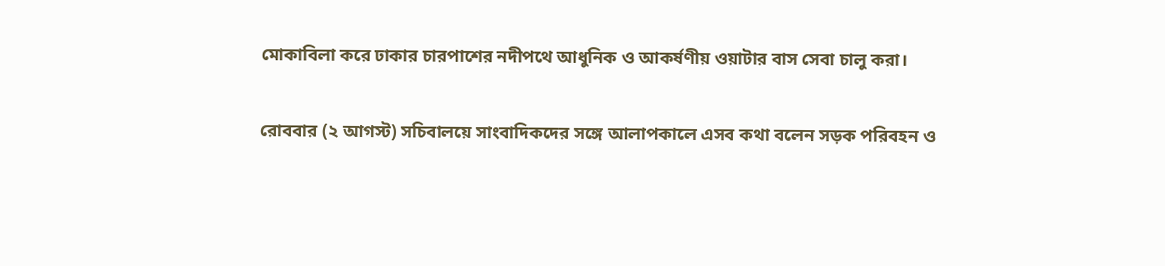মোকাবিলা করে ঢাকার চারপাশের নদীপথে আধুনিক ও আকর্ষণীয় ওয়াটার বাস সেবা চালু করা।

রোববার (২ আগস্ট) সচিবালয়ে সাংবাদিকদের সঙ্গে আলাপকালে এসব কথা বলেন সড়ক পরিবহন ও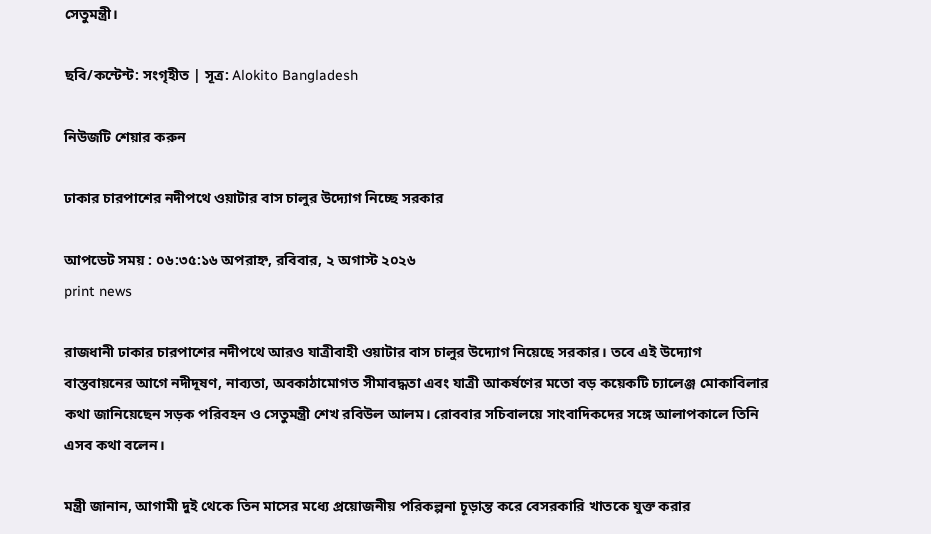সেতুমন্ত্রী।

ছবি/কন্টেন্ট: সংগৃহীত | সূত্র: Alokito Bangladesh

নিউজটি শেয়ার করুন

ঢাকার চারপাশের নদীপথে ওয়াটার বাস চালুর উদ্যোগ নিচ্ছে সরকার

আপডেট সময় : ০৬:৩৫:১৬ অপরাহ্ন, রবিবার, ২ অগাস্ট ২০২৬
print news

রাজধানী ঢাকার চারপাশের নদীপথে আরও যাত্রীবাহী ওয়াটার বাস চালুর উদ্যোগ নিয়েছে সরকার। তবে এই উদ্যোগ বাস্তবায়নের আগে নদীদূষণ, নাব্যতা, অবকাঠামোগত সীমাবদ্ধতা এবং যাত্রী আকর্ষণের মতো বড় কয়েকটি চ্যালেঞ্জ মোকাবিলার কথা জানিয়েছেন সড়ক পরিবহন ও সেতুমন্ত্রী শেখ রবিউল আলম। রোববার সচিবালয়ে সাংবাদিকদের সঙ্গে আলাপকালে তিনি এসব কথা বলেন।

মন্ত্রী জানান, আগামী দুই থেকে তিন মাসের মধ্যে প্রয়োজনীয় পরিকল্পনা চূড়ান্ত করে বেসরকারি খাতকে যুক্ত করার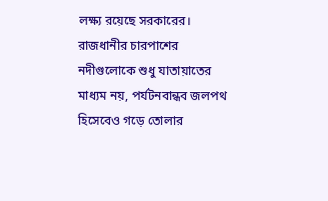লক্ষ্য রয়েছে সরকারের। রাজধানীর চারপাশের নদীগুলোকে শুধু যাতায়াতের মাধ্যম নয়, পর্যটনবান্ধব জলপথ হিসেবেও গড়ে তোলার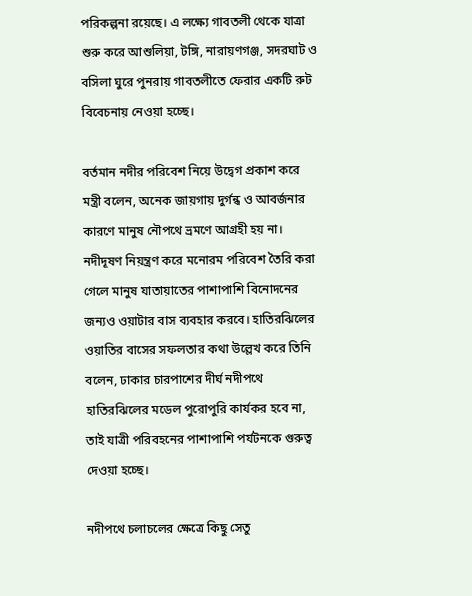পরিকল্পনা রয়েছে। এ লক্ষ্যে গাবতলী থেকে যাত্রা শুরু করে আশুলিয়া, টঙ্গি, নারায়ণগঞ্জ, সদরঘাট ও বসিলা ঘুরে পুনরায় গাবতলীতে ফেরার একটি রুট বিবেচনায় নেওয়া হচ্ছে।

বর্তমান নদীর পরিবেশ নিয়ে উদ্বেগ প্রকাশ করে মন্ত্রী বলেন, অনেক জায়গায় দুর্গন্ধ ও আবর্জনার কারণে মানুষ নৌপথে ভ্রমণে আগ্রহী হয় না। নদীদূষণ নিয়ন্ত্রণ করে মনোরম পরিবেশ তৈরি করা গেলে মানুষ যাতায়াতের পাশাপাশি বিনোদনের জন্যও ওয়াটার বাস ব্যবহার করবে। হাতিরঝিলের ওয়াতির বাসের সফলতার কথা উল্লেখ করে তিনি বলেন, ঢাকার চারপাশের দীর্ঘ নদীপথে হাতিরঝিলের মডেল পুরোপুরি কার্যকর হবে না, তাই যাত্রী পরিবহনের পাশাপাশি পর্যটনকে গুরুত্ব দেওয়া হচ্ছে।

নদীপথে চলাচলের ক্ষেত্রে কিছু সেতু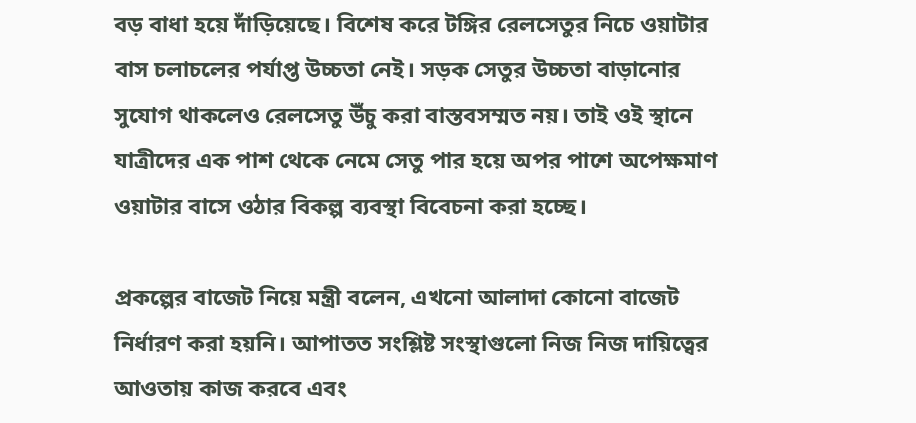বড় বাধা হয়ে দাঁড়িয়েছে। বিশেষ করে টঙ্গির রেলসেতুর নিচে ওয়াটার বাস চলাচলের পর্যাপ্ত উচ্চতা নেই। সড়ক সেতুর উচ্চতা বাড়ানোর সুযোগ থাকলেও রেলসেতু উঁচু করা বাস্তবসম্মত নয়। তাই ওই স্থানে যাত্রীদের এক পাশ থেকে নেমে সেতু পার হয়ে অপর পাশে অপেক্ষমাণ ওয়াটার বাসে ওঠার বিকল্প ব্যবস্থা বিবেচনা করা হচ্ছে।

প্রকল্পের বাজেট নিয়ে মন্ত্রী বলেন, এখনো আলাদা কোনো বাজেট নির্ধারণ করা হয়নি। আপাতত সংশ্লিষ্ট সংস্থাগুলো নিজ নিজ দায়িত্বের আওতায় কাজ করবে এবং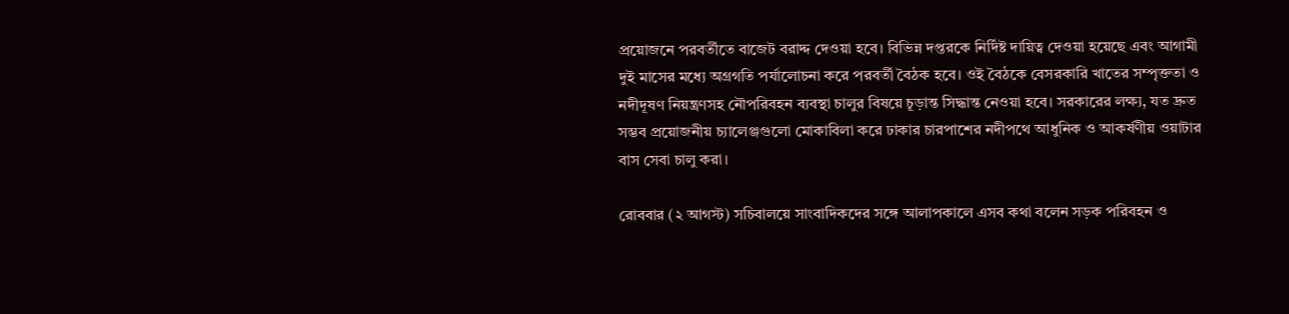প্রয়োজনে পরবর্তীতে বাজেট বরাদ্দ দেওয়া হবে। বিভিন্ন দপ্তরকে নির্দিষ্ট দায়িত্ব দেওয়া হয়েছে এবং আগামী দুই মাসের মধ্যে অগ্রগতি পর্যালোচনা করে পরবর্তী বৈঠক হবে। ওই বৈঠকে বেসরকারি খাতের সম্পৃক্ততা ও নদীদূষণ নিয়ন্ত্রণসহ নৌপরিবহন ব্যবস্থা চালুর বিষয়ে চূড়ান্ত সিদ্ধান্ত নেওয়া হবে। সরকারের লক্ষ্য, যত দ্রুত সম্ভব প্রয়োজনীয় চ্যালেঞ্জগুলো মোকাবিলা করে ঢাকার চারপাশের নদীপথে আধুনিক ও আকর্ষণীয় ওয়াটার বাস সেবা চালু করা।

রোববার (২ আগস্ট) সচিবালয়ে সাংবাদিকদের সঙ্গে আলাপকালে এসব কথা বলেন সড়ক পরিবহন ও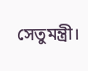সেতুমন্ত্রী।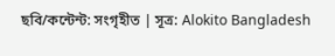ছবি/কন্টেন্ট: সংগৃহীত | সূত্র: Alokito Bangladesh